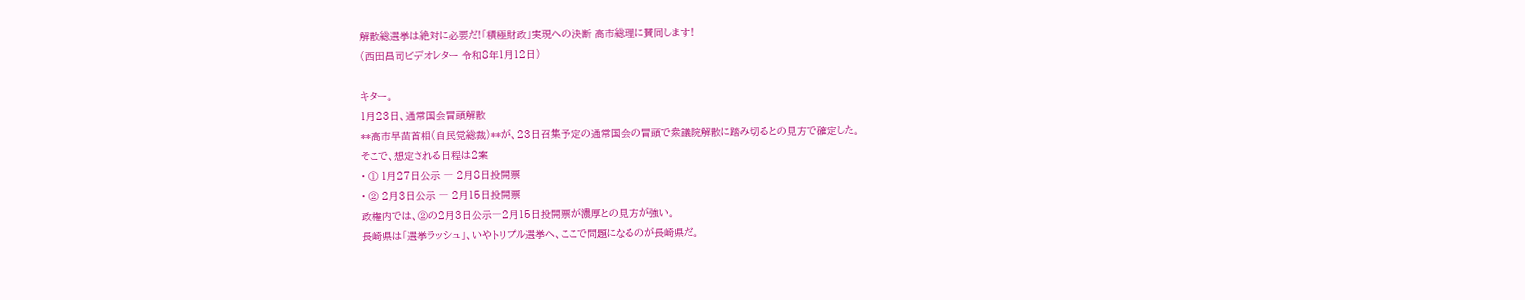解散総選挙は絶対に必要だ!「積極財政」実現への決断 高市総理に賛同します!
(西田昌司ビデオレター 令和8年1月12日)

キター。
1月23日、通常国会冒頭解散
**高市早苗首相(自民党総裁)**が、23日召集予定の通常国会の冒頭で衆議院解散に踏み切るとの見方で確定した。
そこで、想定される日程は2案
• ① 1月27日公示 ― 2月8日投開票
• ② 2月3日公示 ― 2月15日投開票
政権内では、②の2月3日公示―2月15日投開票が濃厚との見方が強い。
長崎県は「選挙ラッシュ」、いやトリプル選挙へ、ここで問題になるのが長崎県だ。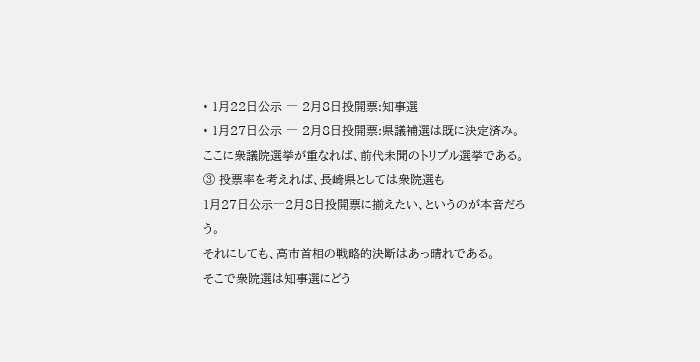• 1月22日公示 ― 2月8日投開票:知事選
• 1月27日公示 ― 2月8日投開票:県議補選は既に決定済み。
ここに衆議院選挙が重なれば、前代未聞のトリプル選挙である。
③ 投票率を考えれば、長崎県としては衆院選も
1月27日公示―2月8日投開票に揃えたい、というのが本音だろう。
それにしても、高市首相の戦略的決断はあっ晴れである。
そこで衆院選は知事選にどう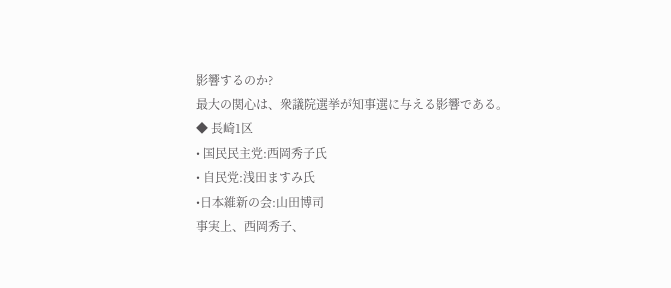影響するのか?
最大の関心は、衆議院選挙が知事選に与える影響である。
◆ 長崎1区
• 国民民主党:西岡秀子氏
• 自民党:浅田ますみ氏
•日本維新の会:山田博司
事実上、西岡秀子、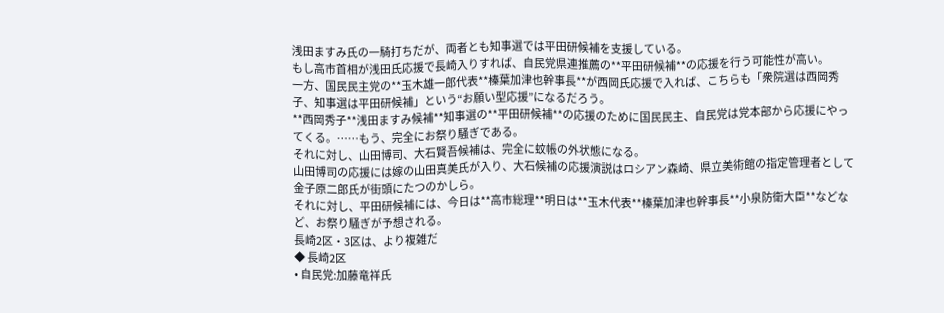浅田ますみ氏の一騎打ちだが、両者とも知事選では平田研候補を支援している。
もし高市首相が浅田氏応援で長崎入りすれば、自民党県連推薦の**平田研候補**の応援を行う可能性が高い。
一方、国民民主党の**玉木雄一郎代表**榛葉加津也幹事長**が西岡氏応援で入れば、こちらも「衆院選は西岡秀子、知事選は平田研候補」という“お願い型応援”になるだろう。
**西岡秀子**浅田ますみ候補**知事選の**平田研候補**の応援のために国民民主、自民党は党本部から応援にやってくる。……もう、完全にお祭り騒ぎである。
それに対し、山田博司、大石賢吾候補は、完全に蚊帳の外状態になる。
山田博司の応援には嫁の山田真美氏が入り、大石候補の応援演説はロシアン森崎、県立美術館の指定管理者として金子原二郎氏が街頭にたつのかしら。
それに対し、平田研候補には、今日は**高市総理**明日は**玉木代表**榛葉加津也幹事長**小泉防衛大臣**などなど、お祭り騒ぎが予想される。
長崎2区・3区は、より複雑だ
◆ 長崎2区
• 自民党:加藤竜祥氏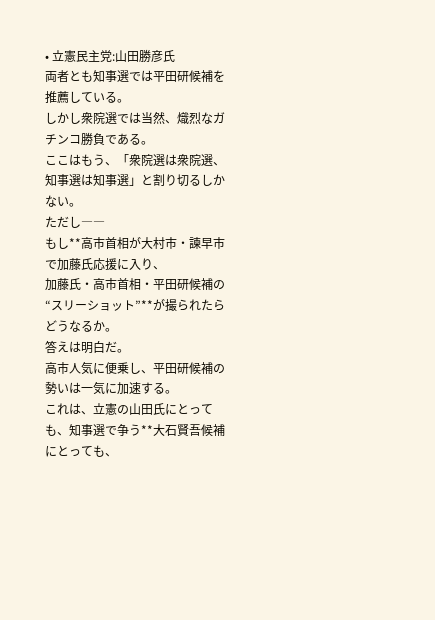• 立憲民主党:山田勝彦氏
両者とも知事選では平田研候補を推薦している。
しかし衆院選では当然、熾烈なガチンコ勝負である。
ここはもう、「衆院選は衆院選、知事選は知事選」と割り切るしかない。
ただし――
もし**高市首相が大村市・諫早市で加藤氏応援に入り、
加藤氏・高市首相・平田研候補の“スリーショット”**が撮られたらどうなるか。
答えは明白だ。
高市人気に便乗し、平田研候補の勢いは一気に加速する。
これは、立憲の山田氏にとっても、知事選で争う**大石賢吾候補にとっても、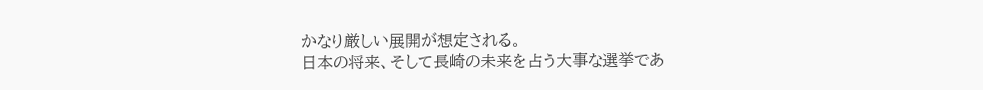かなり厳しい展開が想定される。
日本の将来、そして長崎の未来を占う大事な選挙であ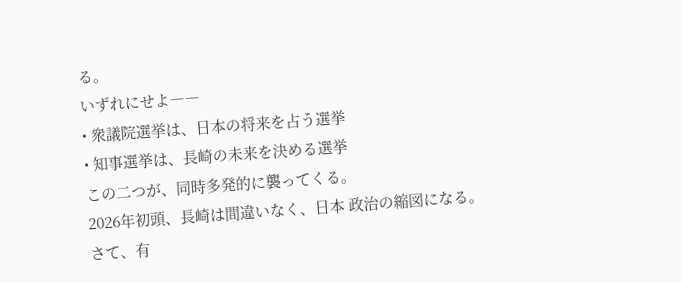る。
いずれにせよ――
• 衆議院選挙は、日本の将来を占う選挙
• 知事選挙は、長崎の未来を決める選挙
この二つが、同時多発的に襲ってくる。
2026年初頭、長崎は間違いなく、日本 政治の縮図になる。
さて、有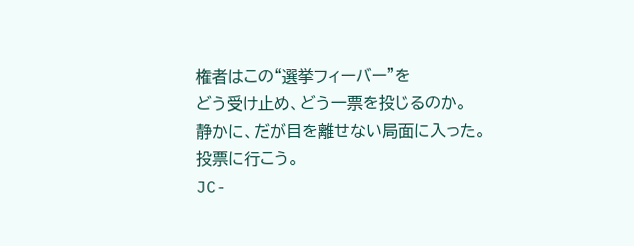権者はこの“選挙フィーバー”を
どう受け止め、どう一票を投じるのか。
静かに、だが目を離せない局面に入った。
投票に行こう。
JC-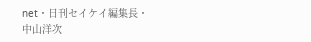net・日刊セイケイ編集長・中山洋次